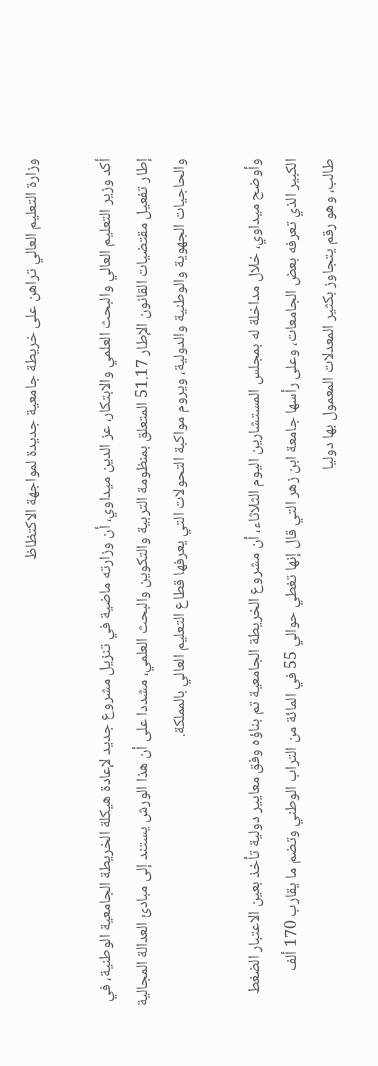وزارة التعليم العالي تراهن على خريطة جامعية جديدة لمواجهة الاكتظاظ

أكد وزير التعليم العالي والبحث العلمي والابتكار، عز الدين ميداوي، أن وزارته ماضية في تنزيل مشروع جديد لإعادة هيكلة الخريطة الجامعية الوطنية، في إطار تفعيل مقتضيات القانون الإطار 51.17 المتعلق بمنظومة التربية والتكوين والبحث العلمي، مشددا على أن هذا الورش يستند إلى مبادئ العدالة المجالية والحاجيات الجهوية والوطنية والدولية، ويروم مواكبة التحولات التي يعرفها قطاع التعليم العالي بالمملكة.

وأوضح ميداوي، خلال مداخلة له بمجلس المستشارين اليوم الثلاثاء، أن مشروع الخريطة الجامعية تم بناؤه وفق معايير دولية تأخذ بعين الاعتبار الضغط الكبير الذي تعرفه بعض الجامعات، وعلى رأسها جامعة ابن زهر التي قال إنها تغطي حوالي 55 في المائة من التراب الوطني وتضم ما يقارب 170 ألف طالب، وهو رقم يتجاوز بكثير المعدلات المعمول بها دوليا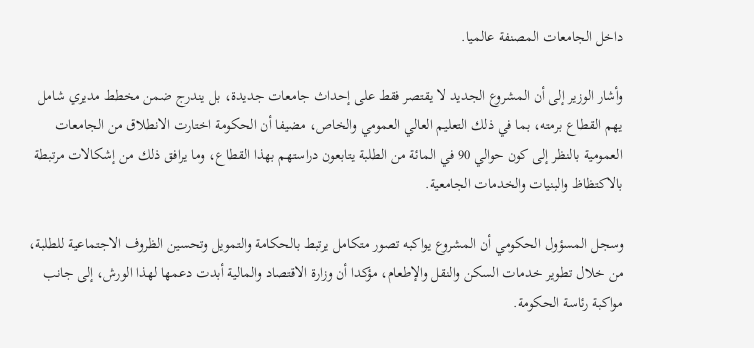داخل الجامعات المصنفة عالميا.

وأشار الوزير إلى أن المشروع الجديد لا يقتصر فقط على إحداث جامعات جديدة، بل يندرج ضمن مخطط مديري شامل يهم القطاع برمته، بما في ذلك التعليم العالي العمومي والخاص، مضيفا أن الحكومة اختارت الانطلاق من الجامعات العمومية بالنظر إلى كون حوالي 90 في المائة من الطلبة يتابعون دراستهم بهذا القطاع، وما يرافق ذلك من إشكالات مرتبطة بالاكتظاظ والبنيات والخدمات الجامعية.

وسجل المسؤول الحكومي أن المشروع يواكبه تصور متكامل يرتبط بالحكامة والتمويل وتحسين الظروف الاجتماعية للطلبة، من خلال تطوير خدمات السكن والنقل والإطعام، مؤكدا أن وزارة الاقتصاد والمالية أبدت دعمها لهذا الورش، إلى جانب مواكبة رئاسة الحكومة.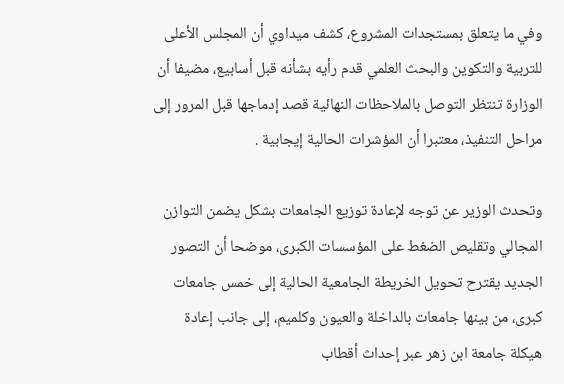وفي ما يتعلق بمستجدات المشروع، كشف ميداوي أن المجلس الأعلى للتربية والتكوين والبحث العلمي قدم رأيه بشأنه قبل أسابيع، مضيفا أن الوزارة تنتظر التوصل بالملاحظات النهائية قصد إدماجها قبل المرور إلى مراحل التنفيذ، معتبرا أن المؤشرات الحالية إيجابية .

وتحدث الوزير عن توجه لإعادة توزيع الجامعات بشكل يضمن التوازن المجالي وتقليص الضغط على المؤسسات الكبرى، موضحا أن التصور الجديد يقترح تحويل الخريطة الجامعية الحالية إلى خمس جامعات كبرى، من بينها جامعات بالداخلة والعيون وكلميم، إلى جانب إعادة هيكلة جامعة ابن زهر عبر إحداث أقطاب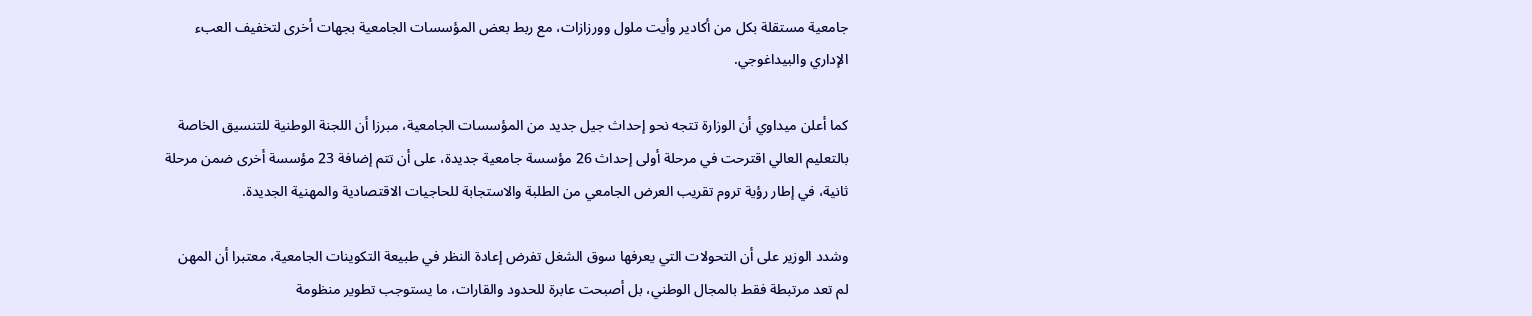جامعية مستقلة بكل من أكادير وأيت ملول وورزازات، مع ربط بعض المؤسسات الجامعية بجهات أخرى لتخفيف العبء الإداري والبيداغوجي.

كما أعلن ميداوي أن الوزارة تتجه نحو إحداث جيل جديد من المؤسسات الجامعية، مبرزا أن اللجنة الوطنية للتنسيق الخاصة بالتعليم العالي اقترحت في مرحلة أولى إحداث 26 مؤسسة جامعية جديدة، على أن تتم إضافة 23 مؤسسة أخرى ضمن مرحلة ثانية، في إطار رؤية تروم تقريب العرض الجامعي من الطلبة والاستجابة للحاجيات الاقتصادية والمهنية الجديدة.

وشدد الوزير على أن التحولات التي يعرفها سوق الشغل تفرض إعادة النظر في طبيعة التكوينات الجامعية، معتبرا أن المهن لم تعد مرتبطة فقط بالمجال الوطني، بل أصبحت عابرة للحدود والقارات، ما يستوجب تطوير منظومة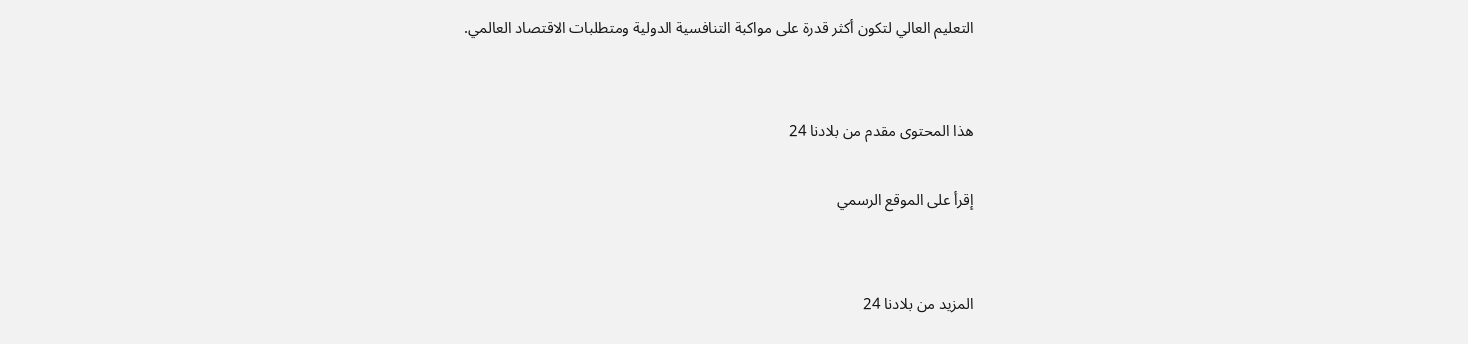التعليم العالي لتكون أكثر قدرة على مواكبة التنافسية الدولية ومتطلبات الاقتصاد العالمي.


هذا المحتوى مقدم من بلادنا 24

إقرأ على الموقع الرسمي


المزيد من بلادنا 24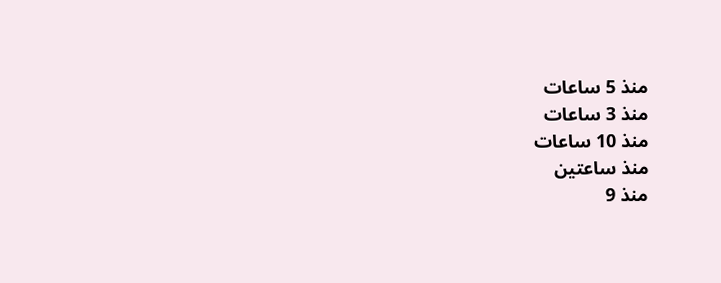منذ 5 ساعات
منذ 3 ساعات
منذ 10 ساعات
منذ ساعتين
منذ 9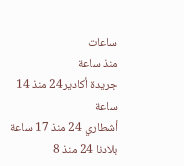ساعات
منذ ساعة
جريدة أكادير24 منذ 14 ساعة
أشطاري 24 منذ 17 ساعة
بلادنا 24 منذ 8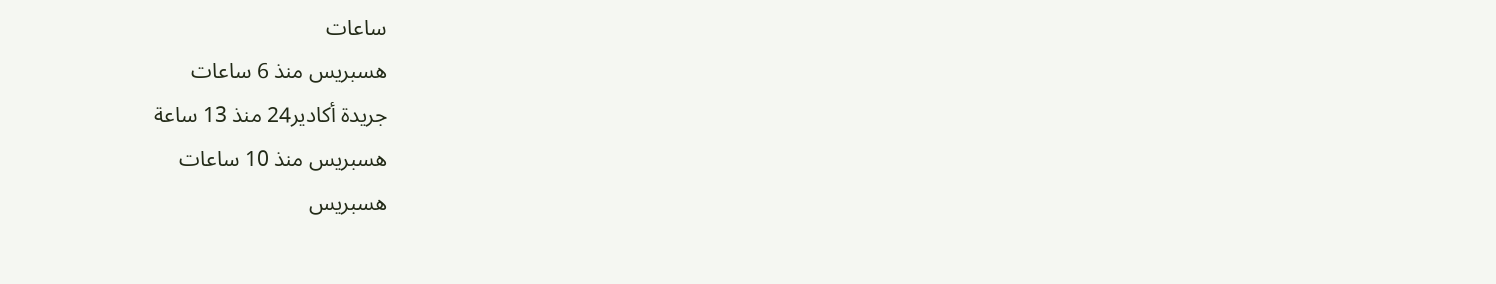ساعات
هسبريس منذ 6 ساعات
جريدة أكادير24 منذ 13 ساعة
هسبريس منذ 10 ساعات
هسبريس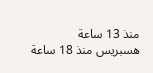منذ 13 ساعة
هسبريس منذ 18 ساعة